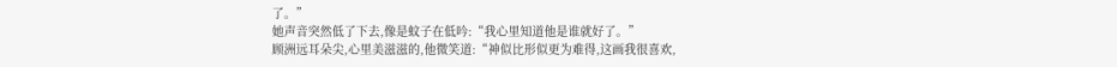了。”
她声音突然低了下去,像是蚊子在低吟:“我心里知道他是谁就好了。”
顾洲远耳朵尖,心里美滋滋的,他微笑道:“神似比形似更为难得,这画我很喜欢,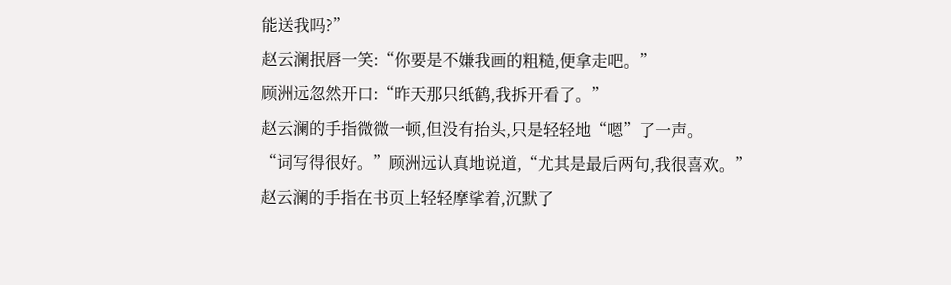能送我吗?”
赵云澜抿唇一笑:“你要是不嫌我画的粗糙,便拿走吧。”
顾洲远忽然开口:“昨天那只纸鹤,我拆开看了。”
赵云澜的手指微微一顿,但没有抬头,只是轻轻地“嗯”了一声。
“词写得很好。”顾洲远认真地说道,“尤其是最后两句,我很喜欢。”
赵云澜的手指在书页上轻轻摩挲着,沉默了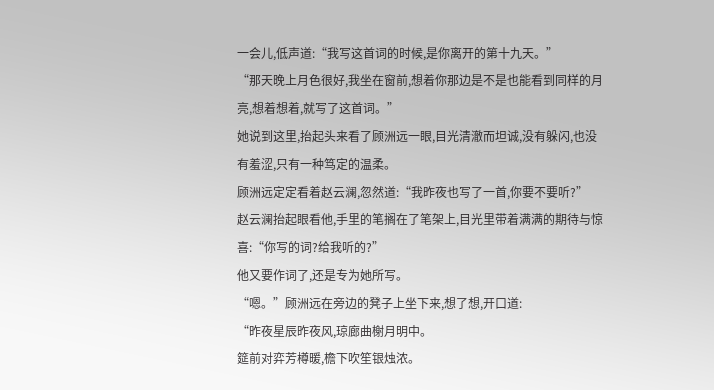一会儿,低声道:“我写这首词的时候,是你离开的第十九天。”
“那天晚上月色很好,我坐在窗前,想着你那边是不是也能看到同样的月亮,想着想着,就写了这首词。”
她说到这里,抬起头来看了顾洲远一眼,目光清澈而坦诚,没有躲闪,也没有羞涩,只有一种笃定的温柔。
顾洲远定定看着赵云澜,忽然道:“我昨夜也写了一首,你要不要听?”
赵云澜抬起眼看他,手里的笔搁在了笔架上,目光里带着满满的期待与惊喜:“你写的词?给我听的?”
他又要作词了,还是专为她所写。
“嗯。”顾洲远在旁边的凳子上坐下来,想了想,开口道:
“昨夜星辰昨夜风,琼廊曲榭月明中。
筵前对弈芳樽暖,檐下吹笙银烛浓。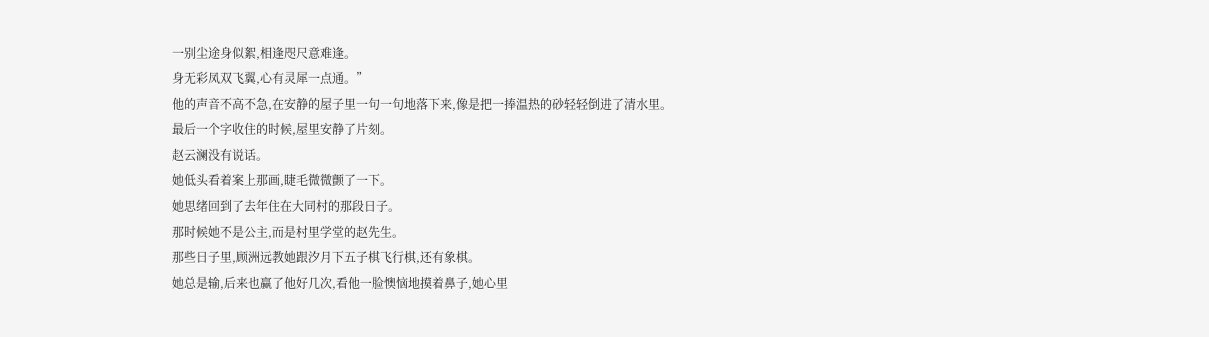一别尘途身似絮,相逢咫尺意难逢。
身无彩凤双飞翼,心有灵犀一点通。”
他的声音不高不急,在安静的屋子里一句一句地落下来,像是把一捧温热的砂轻轻倒进了清水里。
最后一个字收住的时候,屋里安静了片刻。
赵云澜没有说话。
她低头看着案上那画,睫毛微微颤了一下。
她思绪回到了去年住在大同村的那段日子。
那时候她不是公主,而是村里学堂的赵先生。
那些日子里,顾洲远教她跟汐月下五子棋飞行棋,还有象棋。
她总是输,后来也赢了他好几次,看他一脸懊恼地摸着鼻子,她心里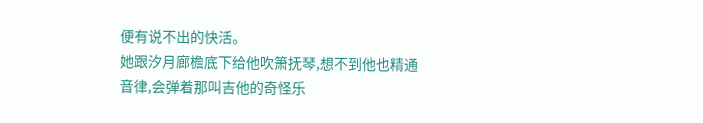便有说不出的快活。
她跟汐月廊檐底下给他吹箫抚琴,想不到他也精通音律,会弹着那叫吉他的奇怪乐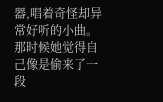器,唱着奇怪却异常好听的小曲。
那时候她觉得自己像是偷来了一段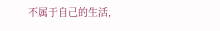不属于自己的生活,